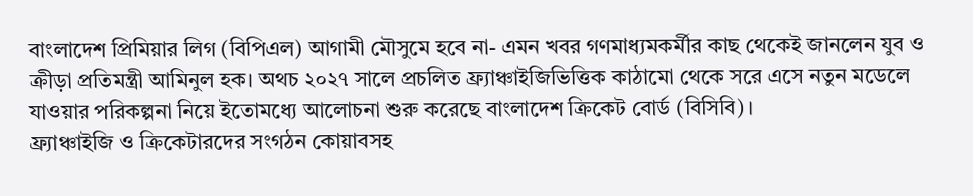বাংলাদেশ প্রিমিয়ার লিগ (বিপিএল) আগামী মৌসুমে হবে না- এমন খবর গণমাধ্যমকর্মীর কাছ থেকেই জানলেন যুব ও ক্রীড়া প্রতিমন্ত্রী আমিনুল হক। অথচ ২০২৭ সালে প্রচলিত ফ্র্যাঞ্চাইজিভিত্তিক কাঠামো থেকে সরে এসে নতুন মডেলে যাওয়ার পরিকল্পনা নিয়ে ইতোমধ্যে আলোচনা শুরু করেছে বাংলাদেশ ক্রিকেট বোর্ড (বিসিবি)।
ফ্র্যাঞ্চাইজি ও ক্রিকেটারদের সংগঠন কোয়াবসহ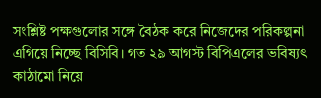সংশ্লিষ্ট পক্ষগুলোর সঙ্গে বৈঠক করে নিজেদের পরিকল্পনা এগিয়ে নিচ্ছে বিসিবি। গত ২৯ আগস্ট বিপিএলের ভবিষ্যৎ কাঠামো নিয়ে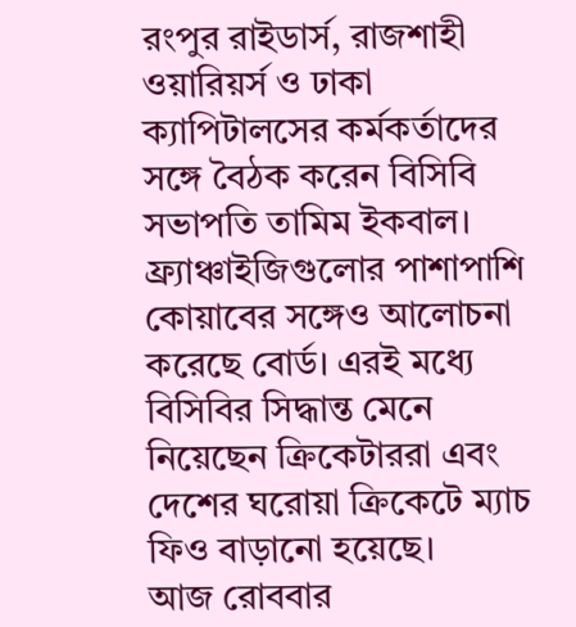রংপুর রাইডার্স, রাজশাহী ওয়ারিয়র্স ও ঢাকা ক্যাপিটালসের কর্মকর্তাদের সঙ্গে বৈঠক করেন বিসিবি সভাপতি তামিম ইকবাল। ফ্র্যাঞ্চাইজিগুলোর পাশাপাশি কোয়াবের সঙ্গেও আলোচনা করেছে বোর্ড। এরই মধ্যে বিসিবির সিদ্ধান্ত মেনে নিয়েছেন ক্রিকেটাররা এবং দেশের ঘরোয়া ক্রিকেটে ম্যাচ ফিও বাড়ানো হয়েছে।
আজ রোববার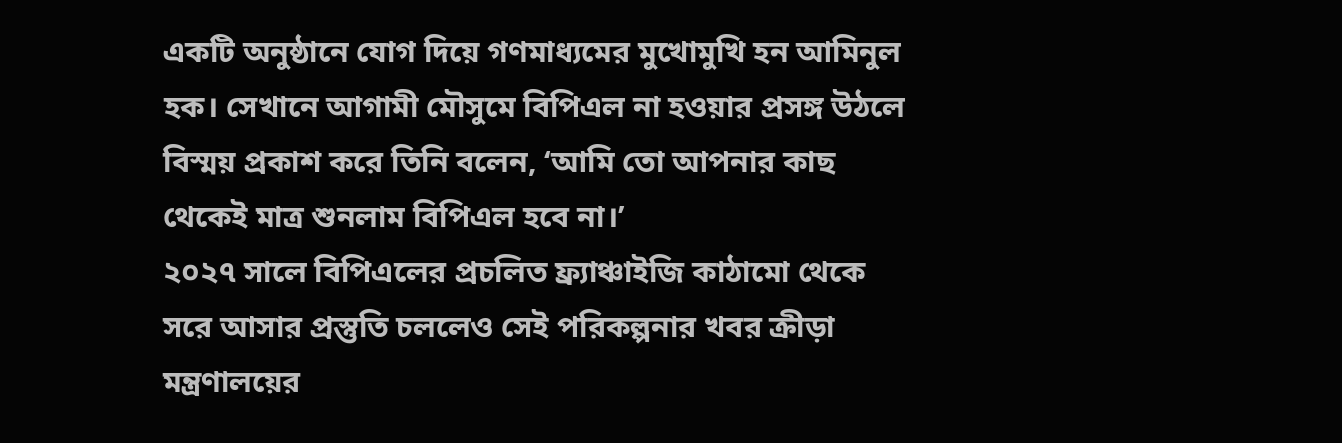একটি অনুষ্ঠানে যোগ দিয়ে গণমাধ্যমের মুখোমুখি হন আমিনুল হক। সেখানে আগামী মৌসুমে বিপিএল না হওয়ার প্রসঙ্গ উঠলে বিস্ময় প্রকাশ করে তিনি বলেন, ‘আমি তো আপনার কাছ থেকেই মাত্র শুনলাম বিপিএল হবে না।’
২০২৭ সালে বিপিএলের প্রচলিত ফ্র্যাঞ্চাইজি কাঠামো থেকে সরে আসার প্রস্তুতি চললেও সেই পরিকল্পনার খবর ক্রীড়া মন্ত্রণালয়ের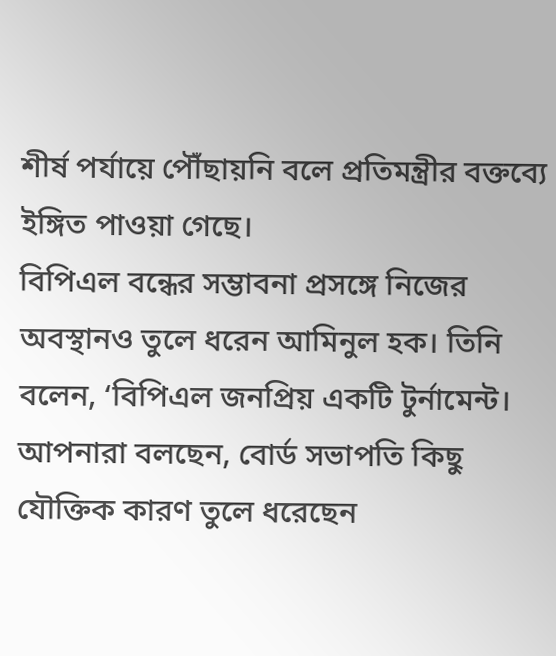শীর্ষ পর্যায়ে পৌঁছায়নি বলে প্রতিমন্ত্রীর বক্তব্যে ইঙ্গিত পাওয়া গেছে।
বিপিএল বন্ধের সম্ভাবনা প্রসঙ্গে নিজের অবস্থানও তুলে ধরেন আমিনুল হক। তিনি বলেন, ‘বিপিএল জনপ্রিয় একটি টুর্নামেন্ট। আপনারা বলছেন, বোর্ড সভাপতি কিছু যৌক্তিক কারণ তুলে ধরেছেন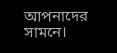আপনাদের সামনে।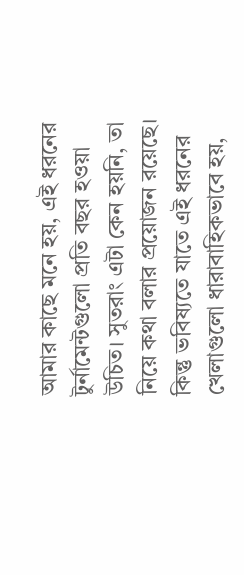আমার কাছে মনে হয়, এই ধরনের টুর্নামেন্টগুলো প্রতি বছর হওয়া উচিত। সুতরাং এটা কেন হয়নি, তা নিয়ে কথা বলার প্রয়োজন রয়েছে। কিন্তু ভবিষ্যতে যাতে এই ধরনের খেলাগুলো ধারাবাহিকভাবে হয়,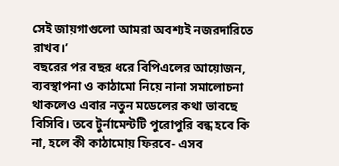সেই জায়গাগুলো আমরা অবশ্যই নজরদারিতে রাখব।’
বছরের পর বছর ধরে বিপিএলের আয়োজন, ব্যবস্থাপনা ও কাঠামো নিয়ে নানা সমালোচনা থাকলেও এবার নতুন মডেলের কথা ভাবছে বিসিবি। তবে টুর্নামেন্টটি পুরোপুরি বন্ধ হবে কি না, হলে কী কাঠামোয় ফিরবে- এসব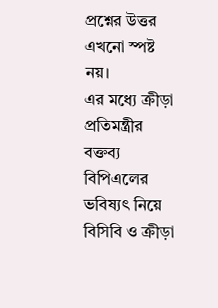প্রশ্নের উত্তর এখনো স্পষ্ট নয়।
এর মধ্যে ক্রীড়া প্রতিমন্ত্রীর বক্তব্য বিপিএলের ভবিষ্যৎ নিয়ে বিসিবি ও ক্রীড়া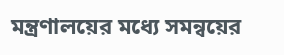মন্ত্রণালয়ের মধ্যে সমন্বয়ের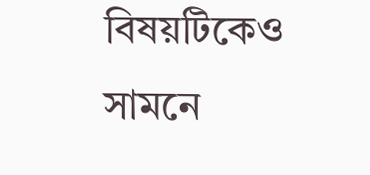বিষয়টিকেও সামনে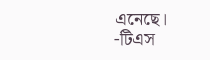এনেছে।
-টিএস